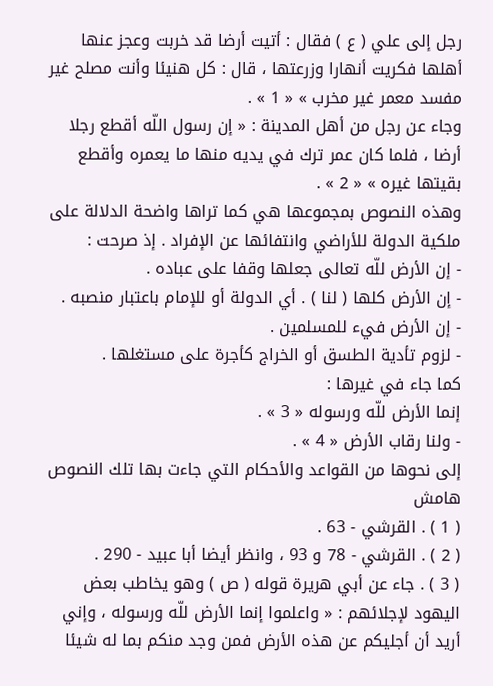رجل إلى علي ( ع ) فقال : أتيت أرضا قد خربت وعجز عنها أهلها فكريت أنهارا وزرعتها ، قال : كل هنيئا وأنت مصلح غير مفسد معمر غير مخرب » « 1 » .
وجاء عن رجل من أهل المدينة : « إن رسول اللّه أقطع رجلا أرضا ، فلما كان عمر ترك في يديه منها ما يعمره وأقطع بقيتها غيره » « 2 » .
وهذه النصوص بمجموعها هي كما تراها واضحة الدلالة على ملكية الدولة للأراضي وانتفائها عن الإفراد . إذ صرحت :
- إن الأرض للّه تعالى جعلها وقفا على عباده .
- إن الأرض كلها ( لنا ) . أي الدولة أو للإمام باعتبار منصبه .
- إن الأرض فيء للمسلمين .
- لزوم تأدية الطسق أو الخراج كأجرة على مستغلها .
كما جاء في غيرها :
إنما الأرض للّه ورسوله « 3 » .
- ولنا رقاب الأرض « 4 » .
إلى نحوها من القواعد والأحكام التي جاءت بها تلك النصوص
هامش
( 1 ) . القرشي - 63 .
( 2 ) . القرشي - 78 و 93 ، وانظر أيضا أبا عبيد - 290 .
( 3 ) . جاء عن أبي هريرة قوله ( ص ) وهو يخاطب بعض اليهود لإجلائهم : « واعلموا إنما الأرض للّه ورسوله ، وإني أريد أن أجليكم عن هذه الأرض فمن وجد منكم بما له شيئا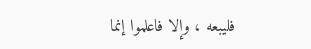فليبعه ، وإلا فاعلموا إنما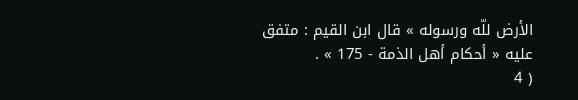الأرض للّه ورسوله » قال ابن القيم : متفق عليه « أحكام أهل الذمة - 175 » .
( 4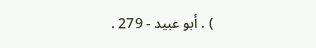) . أبو عبيد - 279 .